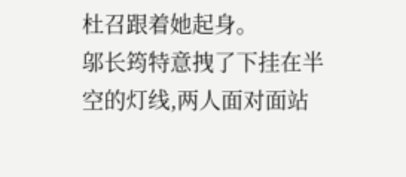杜召跟着她起身。
邬长筠特意拽了下挂在半空的灯线,两人面对面站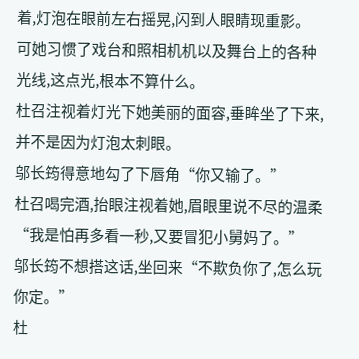着,灯泡在眼前左右摇晃,闪到人眼睛现重影。
可她习惯了戏台和照相机机以及舞台上的各种光线,这点光,根本不算什么。
杜召注视着灯光下她美丽的面容,垂眸坐了下来,并不是因为灯泡太刺眼。
邬长筠得意地勾了下唇角“你又输了。”
杜召喝完酒,抬眼注视着她,眉眼里说不尽的温柔“我是怕再多看一秒,又要冒犯小舅妈了。”
邬长筠不想搭这话,坐回来“不欺负你了,怎么玩你定。”
杜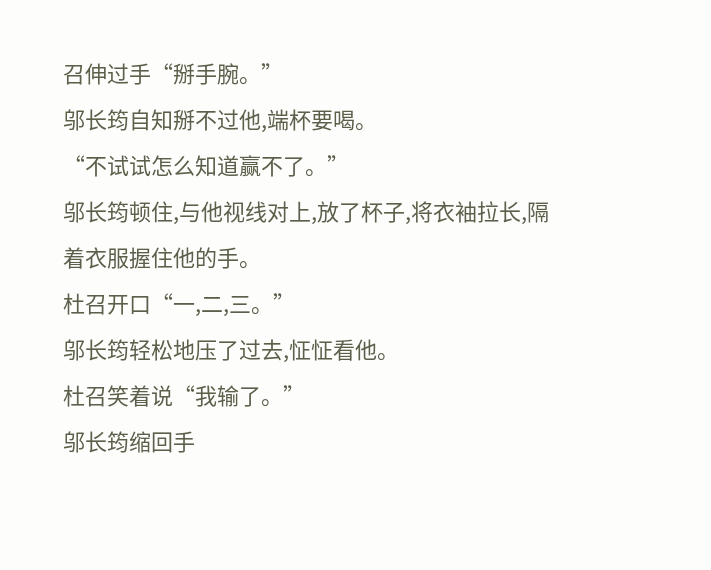召伸过手“掰手腕。”
邬长筠自知掰不过他,端杯要喝。
“不试试怎么知道赢不了。”
邬长筠顿住,与他视线对上,放了杯子,将衣袖拉长,隔着衣服握住他的手。
杜召开口“一,二,三。”
邬长筠轻松地压了过去,怔怔看他。
杜召笑着说“我输了。”
邬长筠缩回手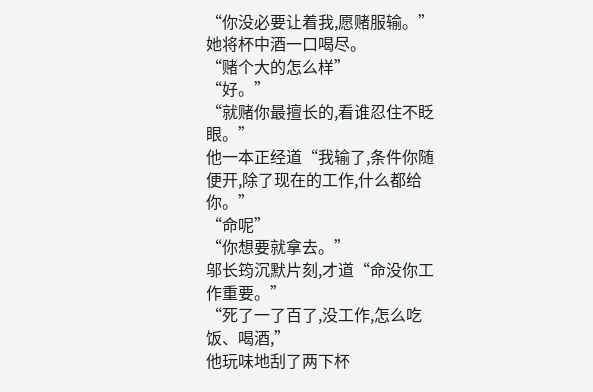“你没必要让着我,愿赌服输。”
她将杯中酒一口喝尽。
“赌个大的怎么样”
“好。”
“就赌你最擅长的,看谁忍住不眨眼。”
他一本正经道“我输了,条件你随便开,除了现在的工作,什么都给你。”
“命呢”
“你想要就拿去。”
邬长筠沉默片刻,才道“命没你工作重要。”
“死了一了百了,没工作,怎么吃饭、喝酒,”
他玩味地刮了两下杯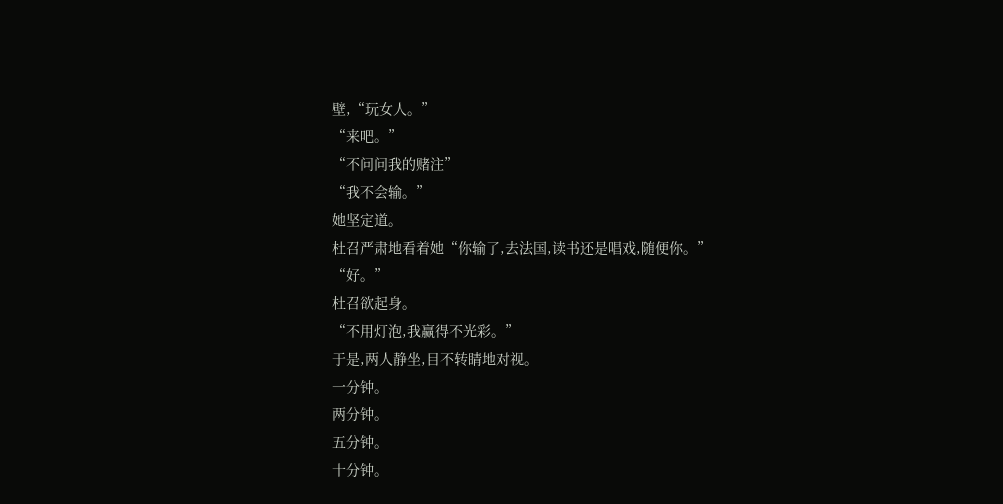壁,“玩女人。”
“来吧。”
“不问问我的赌注”
“我不会输。”
她坚定道。
杜召严肃地看着她“你输了,去法国,读书还是唱戏,随便你。”
“好。”
杜召欲起身。
“不用灯泡,我赢得不光彩。”
于是,两人静坐,目不转睛地对视。
一分钟。
两分钟。
五分钟。
十分钟。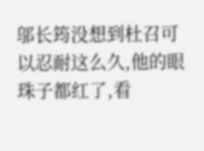邬长筠没想到杜召可以忍耐这么久,他的眼珠子都红了,看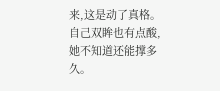来,这是动了真格。
自己双眸也有点酸,她不知道还能撑多久。